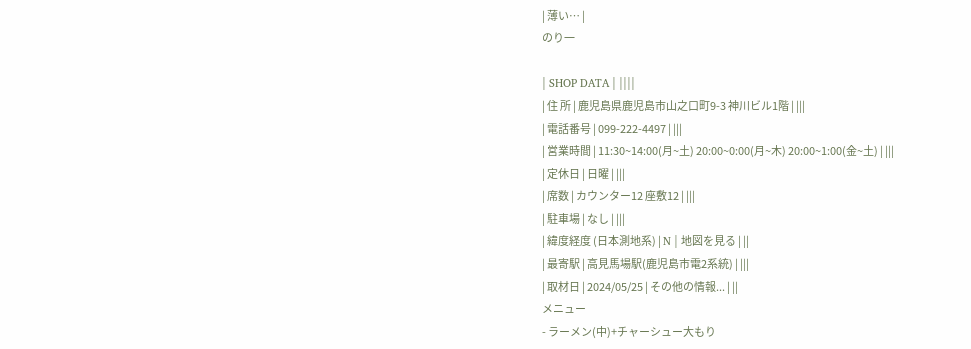| 薄い… |
のり一

| SHOP DATA | ||||
| 住 所 | 鹿児島県鹿児島市山之口町9-3 神川ビル1階 | |||
| 電話番号 | 099-222-4497 | |||
| 営業時間 | 11:30~14:00(月~土) 20:00~0:00(月~木) 20:00~1:00(金~土) | |||
| 定休日 | 日曜 | |||
| 席数 | カウンター12 座敷12 | |||
| 駐車場 | なし | |||
| 緯度経度 (日本測地系) | N | 地図を見る | ||
| 最寄駅 | 高見馬場駅(鹿児島市電2系統) | |||
| 取材日 | 2024/05/25 | その他の情報... | ||
メニュー
- ラーメン(中)+チャーシュー大もり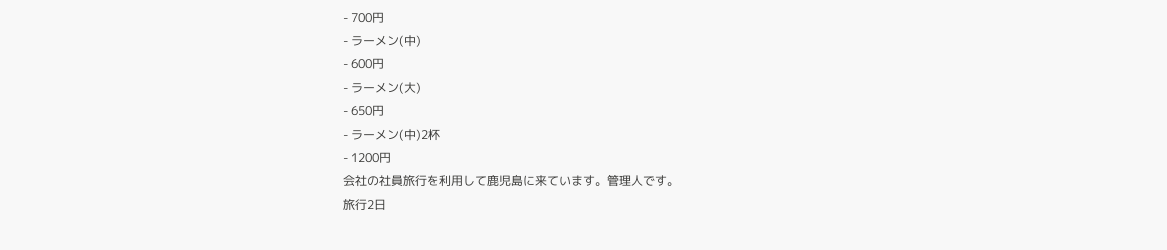- 700円
- ラーメン(中)
- 600円
- ラーメン(大)
- 650円
- ラーメン(中)2杯
- 1200円
会社の社員旅行を利用して鹿児島に来ています。管理人です。
旅行2日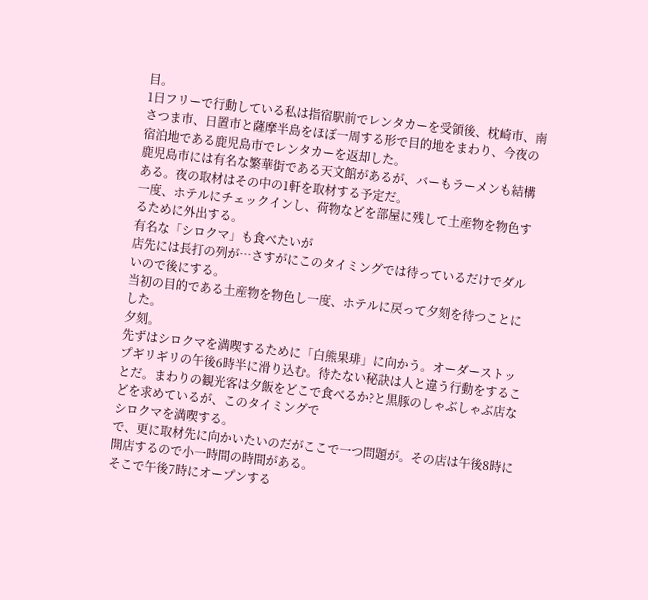目。
1日フリーで行動している私は指宿駅前でレンタカーを受領後、枕崎市、南さつま市、日置市と薩摩半島をほぼ一周する形で目的地をまわり、今夜の宿泊地である鹿児島市でレンタカーを返却した。
鹿児島市には有名な繁華街である天文館があるが、バーもラーメンも結構ある。夜の取材はその中の1軒を取材する予定だ。
一度、ホテルにチェックインし、荷物などを部屋に残して土産物を物色するために外出する。
有名な「シロクマ」も食べたいが
店先には長打の列が…さすがにこのタイミングでは待っているだけでダルいので後にする。
当初の目的である土産物を物色し一度、ホテルに戻って夕刻を待つことにした。
夕刻。
先ずはシロクマを満喫するために「白熊果琲」に向かう。オーダーストップギリギリの午後6時半に滑り込む。待たない秘訣は人と違う行動をすることだ。まわりの観光客は夕飯をどこで食べるか?と黒豚のしゃぶしゃぶ店などを求めているが、このタイミングで
シロクマを満喫する。
で、更に取材先に向かいたいのだがここで一つ問題が。その店は午後8時に開店するので小一時間の時間がある。
そこで午後7時にオープンする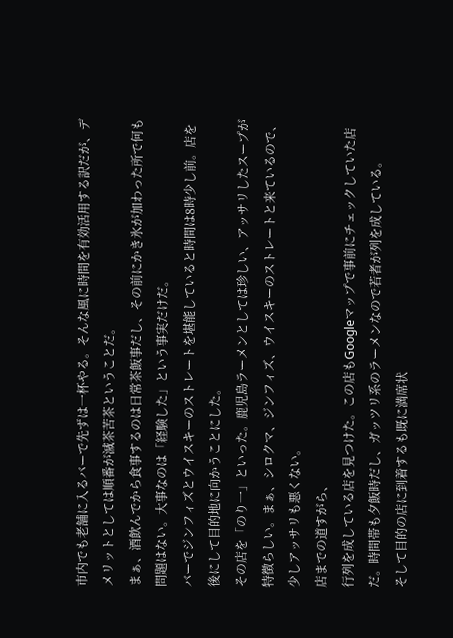市内でも老舗に入るバーで先ずは一杯やる。そんな風に時間を有効活用する訳だが、デメリットとしては順番が滅茶苦茶ということだ。
まぁ、酒飲んでから食事するのは日常茶飯事だし、その前にかき氷が加わった所で何も問題はない。大事なのは「経験した」という事実だけだ。
バーでジンフィズとウイスキーのストレートを堪能していると時間は8時少し前。店を後にして目的地に向かうことにした。
その店を「のり一」といった。鹿児島ラーメンとしては珍しい、アッサリしたスープが特徴らしい。まぁ、シロクマ、ジンフィズ、ウイスキーのストレートと来ているので、少しアッサリも悪くない。
店までの道すがら、
行列を成している店を見つけた。この店もGoogleマップで事前にチェックしていた店だ。時間帯も夕飯時だし、ガッツリ系のラーメンなので若者が列を成している。
そして目的の店に到着するも既に満席状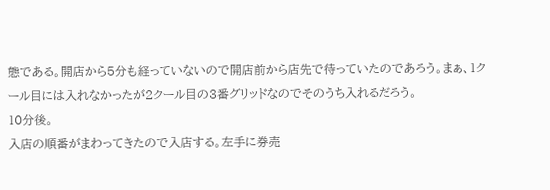態である。開店から5分も経っていないので開店前から店先で待っていたのであろう。まぁ、1クール目には入れなかったが2クール目の3番グリッドなのでそのうち入れるだろう。
10分後。
入店の順番がまわってきたので入店する。左手に券売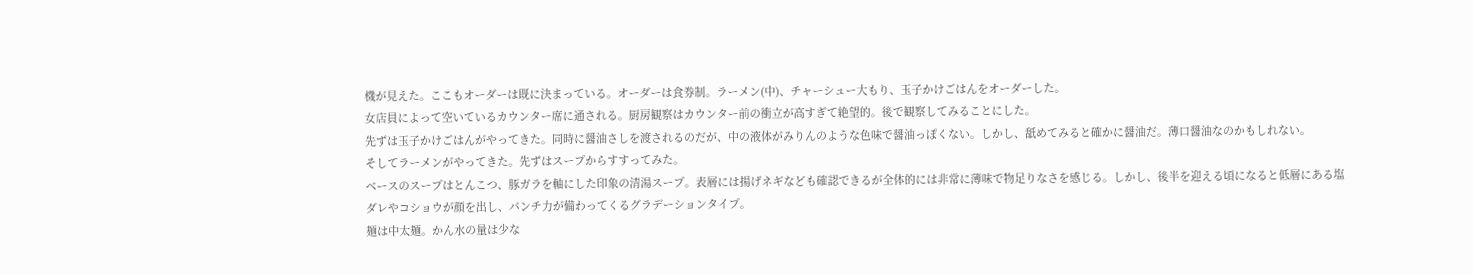機が見えた。ここもオーダーは既に決まっている。オーダーは食券制。ラーメン(中)、チャーシュー大もり、玉子かけごはんをオーダーした。
女店員によって空いているカウンター席に通される。厨房観察はカウンター前の衝立が高すぎて絶望的。後で観察してみることにした。
先ずは玉子かけごはんがやってきた。同時に醤油さしを渡されるのだが、中の液体がみりんのような色味で醤油っぽくない。しかし、舐めてみると確かに醤油だ。薄口醤油なのかもしれない。
そしてラーメンがやってきた。先ずはスープからすすってみた。
ベースのスープはとんこつ、豚ガラを軸にした印象の清湯スープ。表層には揚げネギなども確認できるが全体的には非常に薄味で物足りなさを感じる。しかし、後半を迎える頃になると低層にある塩ダレやコショウが顔を出し、パンチ力が備わってくるグラデーションタイプ。
麺は中太麺。かん水の量は少な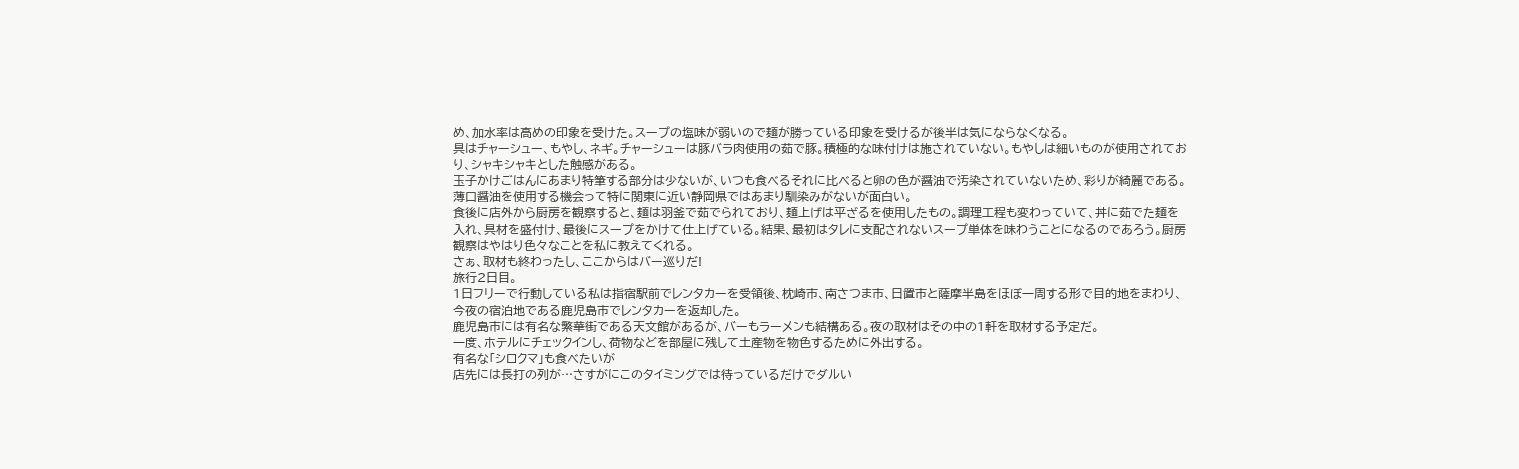め、加水率は高めの印象を受けた。スープの塩味が弱いので麺が勝っている印象を受けるが後半は気にならなくなる。
具はチャーシュー、もやし、ネギ。チャーシューは豚バラ肉使用の茹で豚。積極的な味付けは施されていない。もやしは細いものが使用されており、シャキシャキとした触感がある。
玉子かけごはんにあまり特筆する部分は少ないが、いつも食べるそれに比べると卵の色が醤油で汚染されていないため、彩りが綺麗である。薄口醤油を使用する機会って特に関東に近い静岡県ではあまり馴染みがないが面白い。
食後に店外から厨房を観察すると、麺は羽釜で茹でられており、麺上げは平ざるを使用したもの。調理工程も変わっていて、丼に茹でた麺を入れ、具材を盛付け、最後にスープをかけて仕上げている。結果、最初はタレに支配されないスープ単体を味わうことになるのであろう。厨房観察はやはり色々なことを私に教えてくれる。
さぁ、取材も終わったし、ここからはバー巡りだ!
旅行2日目。
1日フリーで行動している私は指宿駅前でレンタカーを受領後、枕崎市、南さつま市、日置市と薩摩半島をほぼ一周する形で目的地をまわり、今夜の宿泊地である鹿児島市でレンタカーを返却した。
鹿児島市には有名な繁華街である天文館があるが、バーもラーメンも結構ある。夜の取材はその中の1軒を取材する予定だ。
一度、ホテルにチェックインし、荷物などを部屋に残して土産物を物色するために外出する。
有名な「シロクマ」も食べたいが
店先には長打の列が…さすがにこのタイミングでは待っているだけでダルい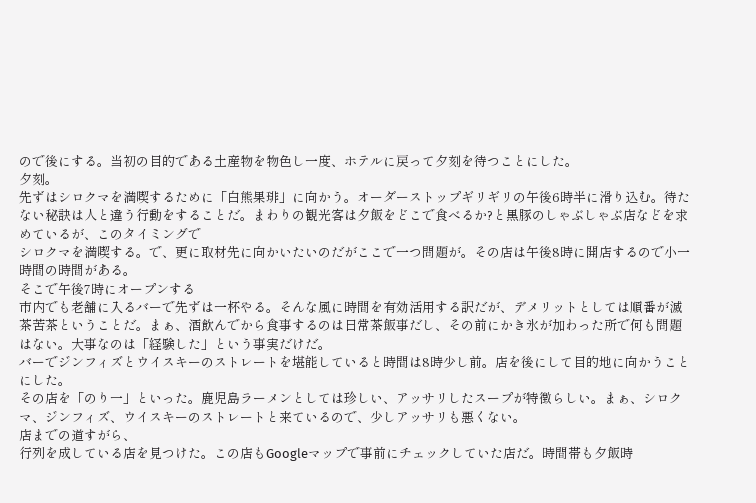ので後にする。当初の目的である土産物を物色し一度、ホテルに戻って夕刻を待つことにした。
夕刻。
先ずはシロクマを満喫するために「白熊果琲」に向かう。オーダーストップギリギリの午後6時半に滑り込む。待たない秘訣は人と違う行動をすることだ。まわりの観光客は夕飯をどこで食べるか?と黒豚のしゃぶしゃぶ店などを求めているが、このタイミングで
シロクマを満喫する。で、更に取材先に向かいたいのだがここで一つ問題が。その店は午後8時に開店するので小一時間の時間がある。
そこで午後7時にオープンする
市内でも老舗に入るバーで先ずは一杯やる。そんな風に時間を有効活用する訳だが、デメリットとしては順番が滅茶苦茶ということだ。まぁ、酒飲んでから食事するのは日常茶飯事だし、その前にかき氷が加わった所で何も問題はない。大事なのは「経験した」という事実だけだ。
バーでジンフィズとウイスキーのストレートを堪能していると時間は8時少し前。店を後にして目的地に向かうことにした。
その店を「のり一」といった。鹿児島ラーメンとしては珍しい、アッサリしたスープが特徴らしい。まぁ、シロクマ、ジンフィズ、ウイスキーのストレートと来ているので、少しアッサリも悪くない。
店までの道すがら、
行列を成している店を見つけた。この店もGoogleマップで事前にチェックしていた店だ。時間帯も夕飯時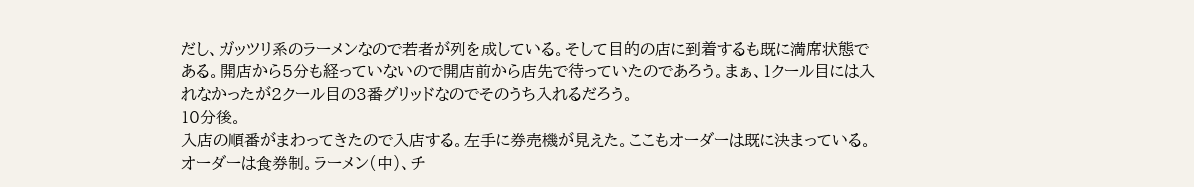だし、ガッツリ系のラーメンなので若者が列を成している。そして目的の店に到着するも既に満席状態である。開店から5分も経っていないので開店前から店先で待っていたのであろう。まぁ、1クール目には入れなかったが2クール目の3番グリッドなのでそのうち入れるだろう。
10分後。
入店の順番がまわってきたので入店する。左手に券売機が見えた。ここもオーダーは既に決まっている。オーダーは食券制。ラーメン(中)、チ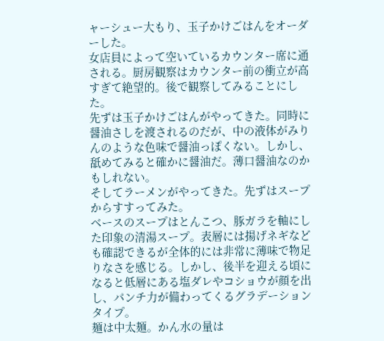ャーシュー大もり、玉子かけごはんをオーダーした。
女店員によって空いているカウンター席に通される。厨房観察はカウンター前の衝立が高すぎて絶望的。後で観察してみることにした。
先ずは玉子かけごはんがやってきた。同時に醤油さしを渡されるのだが、中の液体がみりんのような色味で醤油っぽくない。しかし、舐めてみると確かに醤油だ。薄口醤油なのかもしれない。
そしてラーメンがやってきた。先ずはスープからすすってみた。
ベースのスープはとんこつ、豚ガラを軸にした印象の清湯スープ。表層には揚げネギなども確認できるが全体的には非常に薄味で物足りなさを感じる。しかし、後半を迎える頃になると低層にある塩ダレやコショウが顔を出し、パンチ力が備わってくるグラデーションタイプ。
麺は中太麺。かん水の量は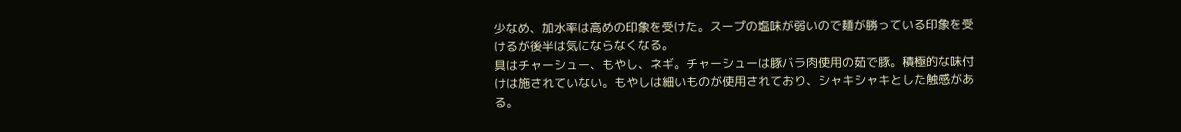少なめ、加水率は高めの印象を受けた。スープの塩味が弱いので麺が勝っている印象を受けるが後半は気にならなくなる。
具はチャーシュー、もやし、ネギ。チャーシューは豚バラ肉使用の茹で豚。積極的な味付けは施されていない。もやしは細いものが使用されており、シャキシャキとした触感がある。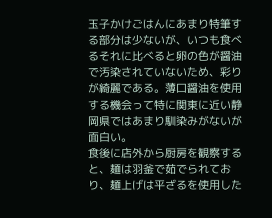玉子かけごはんにあまり特筆する部分は少ないが、いつも食べるそれに比べると卵の色が醤油で汚染されていないため、彩りが綺麗である。薄口醤油を使用する機会って特に関東に近い静岡県ではあまり馴染みがないが面白い。
食後に店外から厨房を観察すると、麺は羽釜で茹でられており、麺上げは平ざるを使用した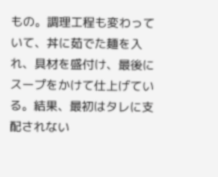もの。調理工程も変わっていて、丼に茹でた麺を入れ、具材を盛付け、最後にスープをかけて仕上げている。結果、最初はタレに支配されない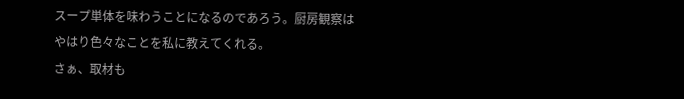スープ単体を味わうことになるのであろう。厨房観察はやはり色々なことを私に教えてくれる。
さぁ、取材も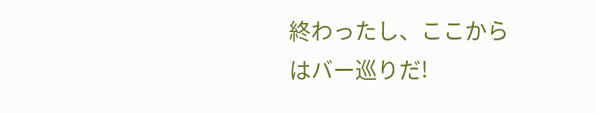終わったし、ここからはバー巡りだ!